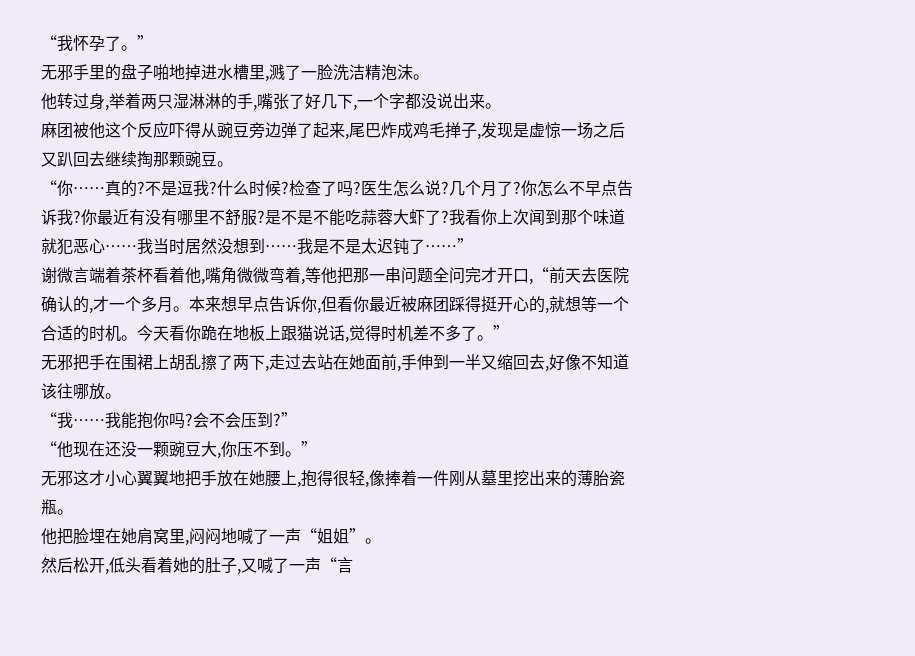“我怀孕了。”
无邪手里的盘子啪地掉进水槽里,溅了一脸洗洁精泡沫。
他转过身,举着两只湿淋淋的手,嘴张了好几下,一个字都没说出来。
麻团被他这个反应吓得从豌豆旁边弹了起来,尾巴炸成鸡毛掸子,发现是虚惊一场之后又趴回去继续掏那颗豌豆。
“你……真的?不是逗我?什么时候?检查了吗?医生怎么说?几个月了?你怎么不早点告诉我?你最近有没有哪里不舒服?是不是不能吃蒜蓉大虾了?我看你上次闻到那个味道就犯恶心……我当时居然没想到……我是不是太迟钝了……”
谢微言端着茶杯看着他,嘴角微微弯着,等他把那一串问题全问完才开口,“前天去医院确认的,才一个多月。本来想早点告诉你,但看你最近被麻团踩得挺开心的,就想等一个合适的时机。今天看你跪在地板上跟猫说话,觉得时机差不多了。”
无邪把手在围裙上胡乱擦了两下,走过去站在她面前,手伸到一半又缩回去,好像不知道该往哪放。
“我……我能抱你吗?会不会压到?”
“他现在还没一颗豌豆大,你压不到。”
无邪这才小心翼翼地把手放在她腰上,抱得很轻,像捧着一件刚从墓里挖出来的薄胎瓷瓶。
他把脸埋在她肩窝里,闷闷地喊了一声“姐姐”。
然后松开,低头看着她的肚子,又喊了一声“言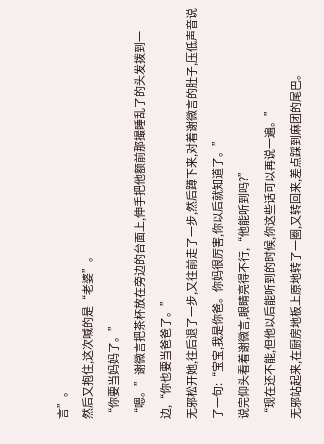言”。
然后又抱住,这次喊的是“老婆”。
“你要当妈妈了。”
“嗯。”谢微言把茶杯放在旁边的台面上,伸手把他额前那撮睡乱了的头发拨到一边,“你也要当爸爸了。”
无邪松开她,往后退了一步,又往前走了一步,然后蹲下来,对着谢微言的肚子,压低声音说了一句:“宝宝,我是你爸。你妈很厉害,你以后就知道了。”
说完仰头看着谢微言,眼睛亮得不行,“他能听到吗?”
“现在还不能,但他以后能听到的时候,你这些话可以再说一遍。”
无邪站起来,在厨房地板上原地转了一圈,又转回来,差点踩到麻团的尾巴。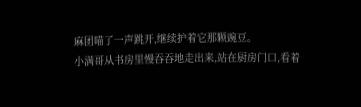麻团喵了一声跳开,继续护着它那颗豌豆。
小满哥从书房里慢吞吞地走出来,站在厨房门口,看着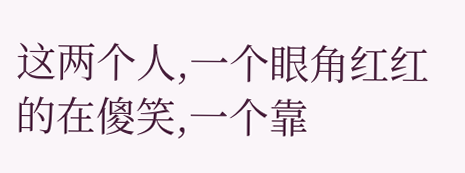这两个人,一个眼角红红的在傻笑,一个靠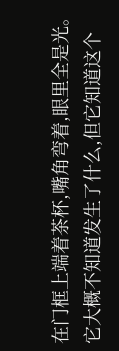在门框上端着茶杯,嘴角弯着,眼里全是光。
它大概不知道发生了什么,但它知道这个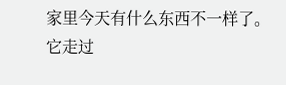家里今天有什么东西不一样了。
它走过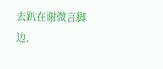去趴在谢微言脚边,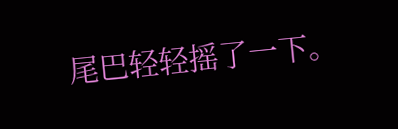尾巴轻轻摇了一下。